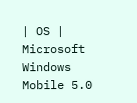| OS | Microsoft Windows Mobile 5.0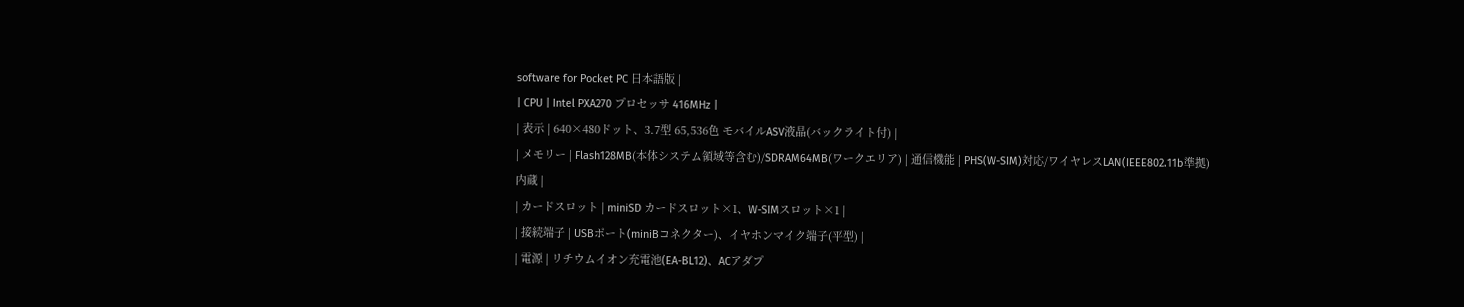software for Pocket PC 日本語版 |
| CPU | Intel PXA270 プロセッサ 416MHz |
| 表示 | 640×480ドット、3.7型 65,536色 モバイルASV液晶(バックライト付) |
| メモリー | Flash128MB(本体システム領域等含む)/SDRAM64MB(ワークエリア) | 通信機能 | PHS(W-SIM)対応/ワイヤレスLAN(IEEE802.11b準拠)内蔵 |
| カードスロット | miniSD カードスロット×1、W-SIMスロット×1 |
| 接続端子 | USBポート(miniBコネクター)、イヤホンマイク端子(平型) |
| 電源 | リチウムイオン充電池(EA-BL12)、ACアダプ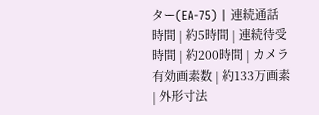ター(EA-75) | 連続通話時間 | 約5時間 | 連続待受時間 | 約200時間 | カメラ有効画素数 | 約133万画素 | 外形寸法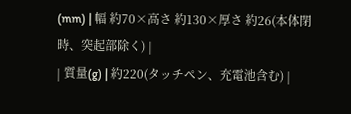(mm) | 幅 約70×高さ 約130×厚さ 約26(本体閉時、突起部除く) |
| 質量(g) | 約220(タッチペン、充電池含む) |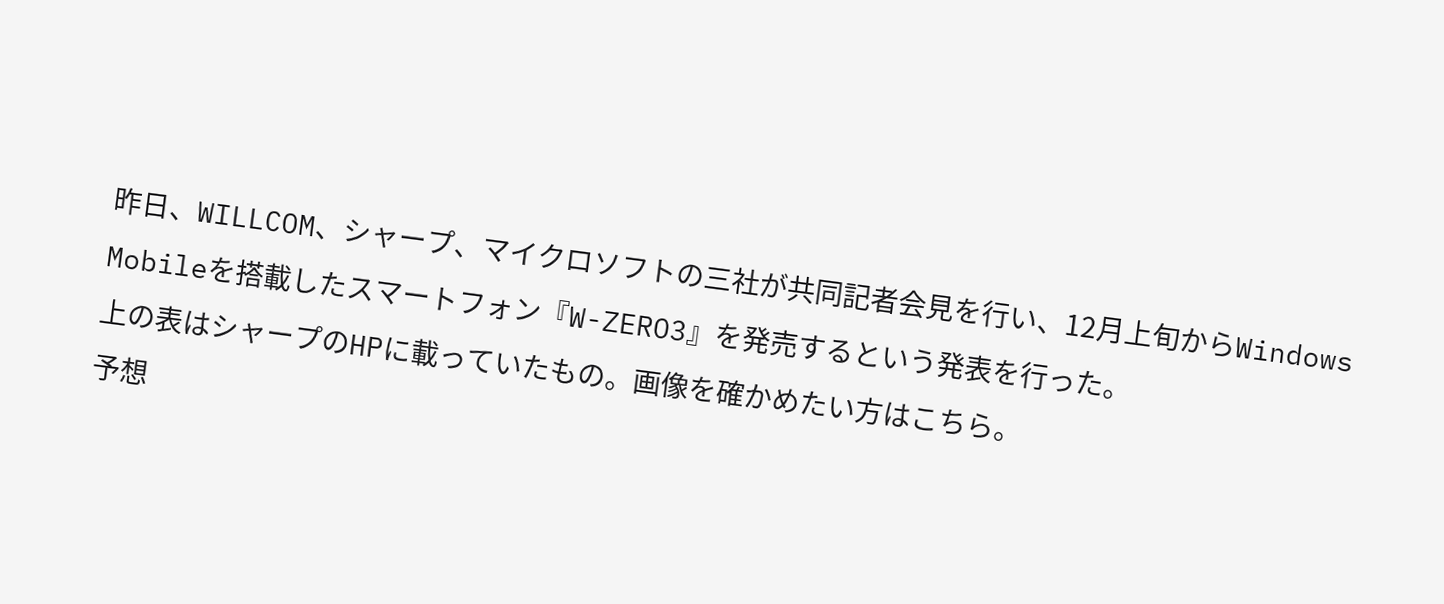昨日、WILLCOM、シャープ、マイクロソフトの三社が共同記者会見を行い、12月上旬からWindows Mobileを搭載したスマートフォン『W-ZERO3』を発売するという発表を行った。
上の表はシャープのHPに載っていたもの。画像を確かめたい方はこちら。
予想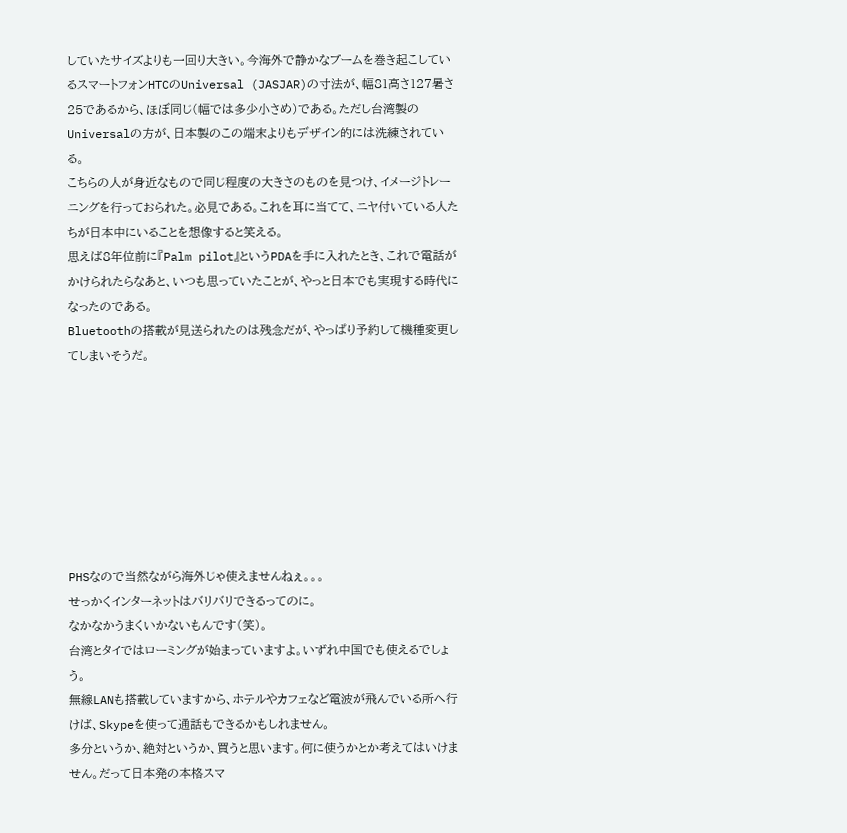していたサイズよりも一回り大きい。今海外で静かなブームを巻き起こしているスマートフォンHTCのUniversal (JASJAR)の寸法が、幅81高さ127暑さ25であるから、ほぼ同じ(幅では多少小さめ)である。ただし台湾製のUniversalの方が、日本製のこの端末よりもデザイン的には洗練されている。
こちらの人が身近なもので同じ程度の大きさのものを見つけ、イメージトレーニングを行っておられた。必見である。これを耳に当てて、ニヤ付いている人たちが日本中にいることを想像すると笑える。
思えば8年位前に『Palm pilot』というPDAを手に入れたとき、これで電話がかけられたらなあと、いつも思っていたことが、やっと日本でも実現する時代になったのである。
Bluetoothの搭載が見送られたのは残念だが、やっぱり予約して機種変更してしまいそうだ。








PHSなので当然ながら海外じゃ使えませんねぇ。。。
せっかくインターネットはバリバリできるってのに。
なかなかうまくいかないもんです(笑)。
台湾とタイではローミングが始まっていますよ。いずれ中国でも使えるでしょう。
無線LANも搭載していますから、ホテルやカフェなど電波が飛んでいる所へ行けば、Skypeを使って通話もできるかもしれません。
多分というか、絶対というか、買うと思います。何に使うかとか考えてはいけません。だって日本発の本格スマ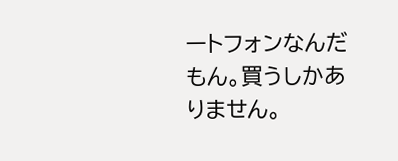ートフォンなんだもん。買うしかありません。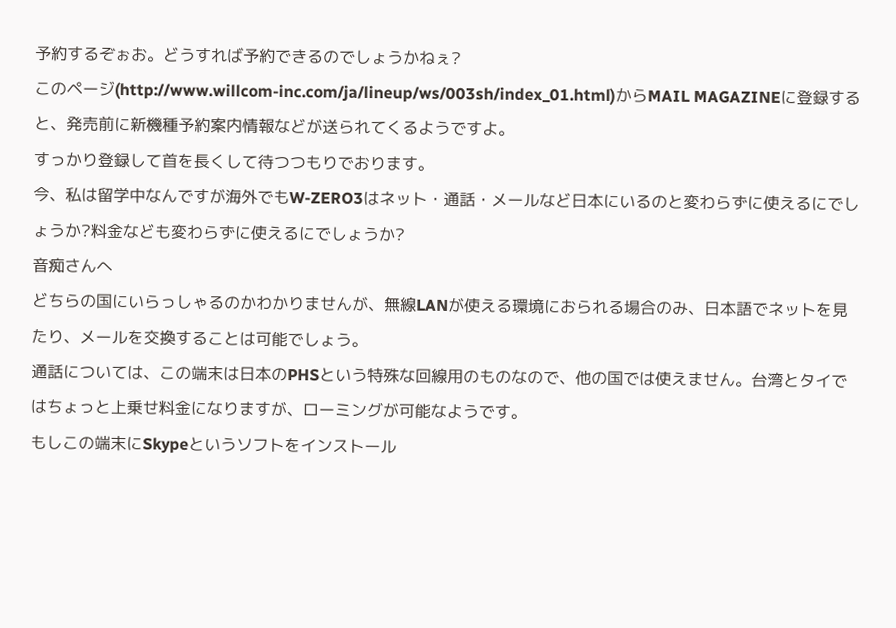予約するぞぉお。どうすれば予約できるのでしょうかねぇ?
このページ(http://www.willcom-inc.com/ja/lineup/ws/003sh/index_01.html)からMAIL MAGAZINEに登録すると、発売前に新機種予約案内情報などが送られてくるようですよ。
すっかり登録して首を長くして待つつもりでおります。
今、私は留学中なんですが海外でもW-ZERO3はネット・通話・メールなど日本にいるのと変わらずに使えるにでしょうか?料金なども変わらずに使えるにでしょうか?
音痴さんへ
どちらの国にいらっしゃるのかわかりませんが、無線LANが使える環境におられる場合のみ、日本語でネットを見たり、メールを交換することは可能でしょう。
通話については、この端末は日本のPHSという特殊な回線用のものなので、他の国では使えません。台湾とタイではちょっと上乗せ料金になりますが、ローミングが可能なようです。
もしこの端末にSkypeというソフトをインストール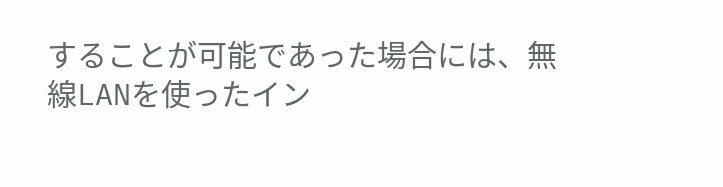することが可能であった場合には、無線LANを使ったイン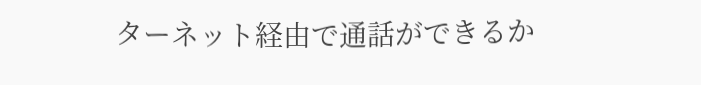ターネット経由で通話ができるか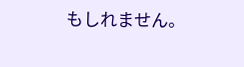もしれません。